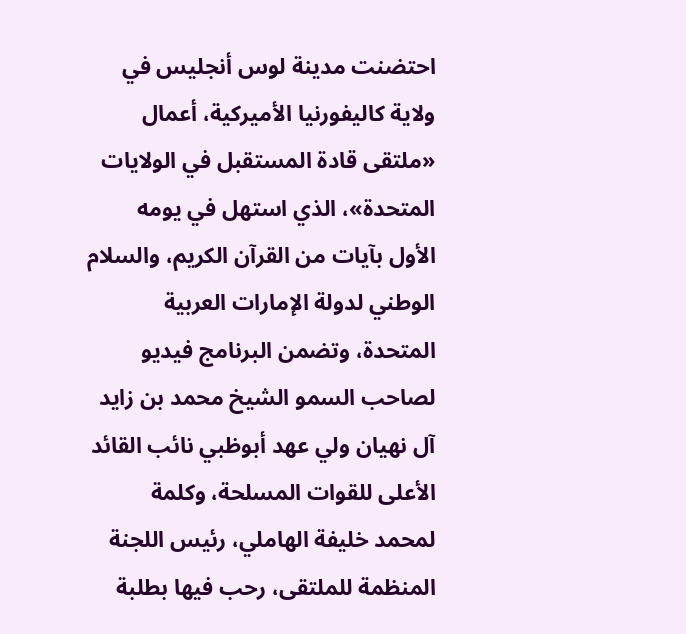احتضنت مدينة لوس أنجليس في ولاية كاليفورنيا الأميركية، أعمال «ملتقى قادة المستقبل في الولايات المتحدة»، الذي استهل في يومه الأول بآيات من القرآن الكريم، والسلام الوطني لدولة الإمارات العربية المتحدة، وتضمن البرنامج فيديو لصاحب السمو الشيخ محمد بن زايد آل نهيان ولي عهد أبوظبي نائب القائد الأعلى للقوات المسلحة، وكلمة لمحمد خليفة الهاملي، رئيس اللجنة المنظمة للملتقى، رحب فيها بطلبة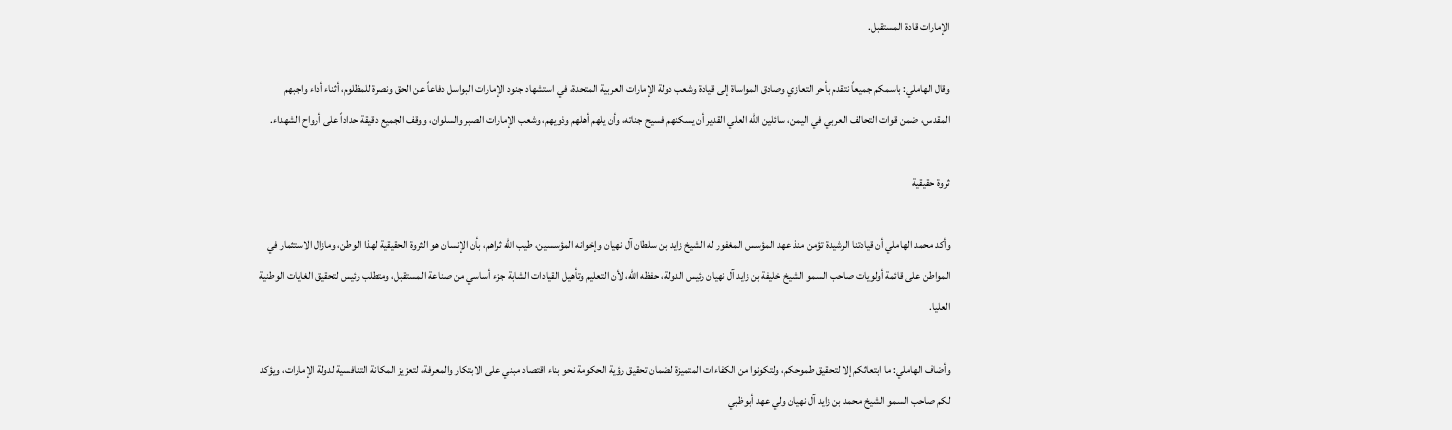الإمارات قادة المستقبل.

وقال الهاملي: باسمكم جميعاً نتقدم بأحر التعازي وصادق المواساة إلى قيادة وشعب دولة الإمارات العربية المتحدة، في استشهاد جنود الإمارات البواسل دفاعاً عن الحق ونصرة للمظلوم، أثناء أداء واجبهم المقدس، ضمن قوات التحالف العربي في اليمن، سائلين الله العلي القدير أن يسكنهم فسيح جناته، وأن يلهم أهلهم وذويهم، وشعب الإمارات الصبر والسلوان، ووقف الجميع دقيقة حداداً على أرواح الشهداء.

ثروة حقيقية

وأكد محمد الهاملي أن قيادتنا الرشيدة تؤمن منذ عهد المؤسس المغفور له الشيخ زايد بن سلطان آل نهيان وإخوانه المؤسسين، طيب الله ثراهم، بأن الإنسان هو الثروة الحقيقية لهذا الوطن، ومازال الاستثمار في المواطن على قائمة أولويات صاحب السمو الشيخ خليفة بن زايد آل نهيان رئيس الدولة، حفظه الله، لأن التعليم وتأهيل القيادات الشابة جزء أساسي من صناعة المستقبل، ومتطلب رئيس لتحقيق الغايات الوطنية العليا.

وأضاف الهاملي: ما ابتعاثكم إلا لتحقيق طموحكم، ولتكونوا من الكفاءات المتميزة لضمان تحقيق رؤية الحكومة نحو بناء اقتصاد مبني على الابتكار والمعرفة، لتعزيز المكانة التنافسية لدولة الإمارات، ويؤكد لكم صاحب السمو الشيخ محمد بن زايد آل نهيان ولي عهد أبوظبي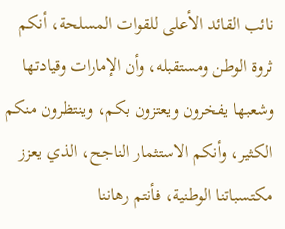نائب القائد الأعلى للقوات المسلحة، أنكم ثروة الوطن ومستقبله، وأن الإمارات وقيادتها وشعبها يفخرون ويعتزون بكم، وينتظرون منكم الكثير، وأنكم الاستثمار الناجح، الذي يعزز مكتسباتنا الوطنية، فأنتم رهاننا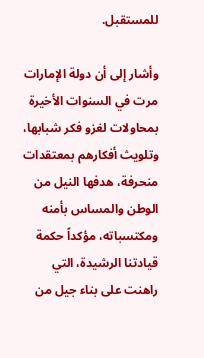للمستقبل.

وأشار إلى أن دولة الإمارات مرت في السنوات الأخيرة بمحاولات لغزو فكر شبابها، وتلويث أفكارهم بمعتقدات منحرفة، هدفها النيل من الوطن والمساس بأمنه ومكتسباته، مؤكداً حكمة قيادتنا الرشيدة، التي راهنت على بناء جيل من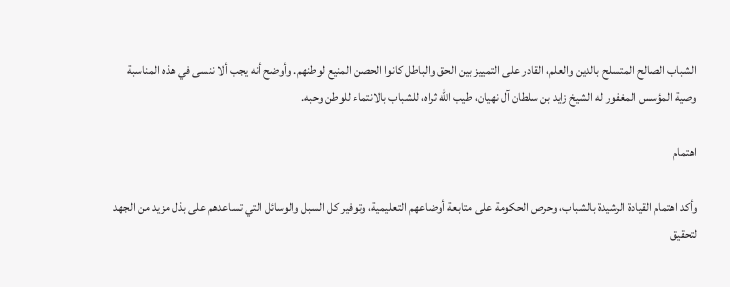الشباب الصالح المتسلح بالدين والعلم، القادر على التمييز بين الحق والباطل كانوا الحصن المنيع لوطنهم. وأوضح أنه يجب ألا ننسى في هذه المناسبة وصية المؤسس المغفور له الشيخ زايد بن سلطان آل نهيان، طيب الله ثراه، للشباب بالانتماء للوطن وحبه.

اهتمام

وأكد اهتمام القيادة الرشيدة بالشباب، وحرص الحكومة على متابعة أوضاعهم التعليمية، وتوفير كل السبل والوسائل التي تساعدهم على بذل مزيد من الجهد لتحقيق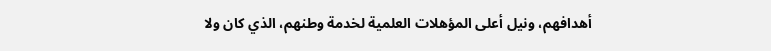أهدافهم، ونيل أعلى المؤهلات العلمية لخدمة وطنهم، الذي كان ولا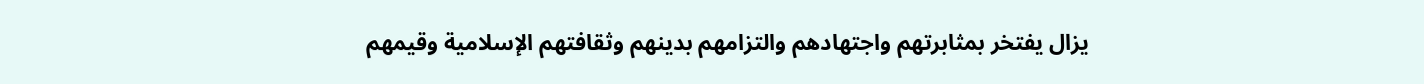يزال يفتخر بمثابرتهم واجتهادهم والتزامهم بدينهم وثقافتهم الإسلامية وقيمهم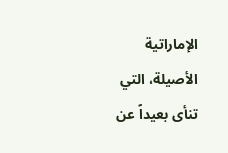الإماراتية الأصيلة، التي تنأى بعيداً عن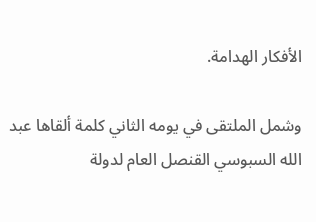الأفكار الهدامة.

وشمل الملتقى في يومه الثاني كلمة ألقاها عبد الله السبوسي القنصل العام لدولة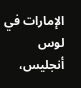الإمارات في لوس أنجليس،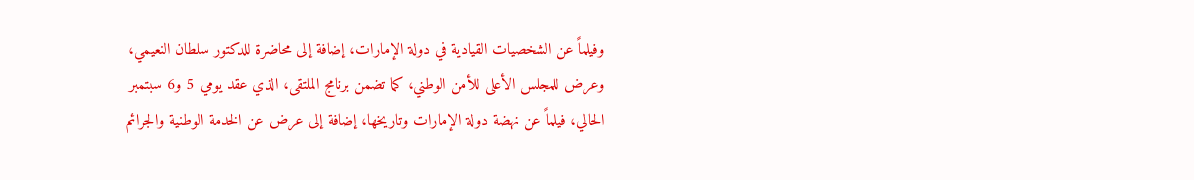وفيلماً عن الشخصيات القيادية في دولة الإمارات، إضافة إلى محاضرة للدكتور سلطان النعيمي، وعرض للمجلس الأعلى للأمن الوطني، كما تضمن برنامج الملتقى، الذي عقد يومي 5 و6 سبتمبر الحالي، فيلماً عن نهضة دولة الإمارات وتاريخها، إضافة إلى عرض عن الخدمة الوطنية والجرائم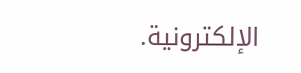الإلكترونية.